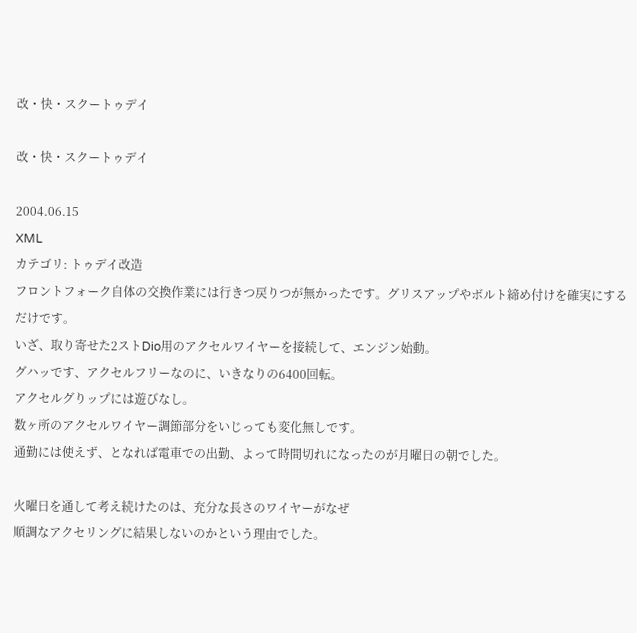改・快・スクートゥデイ

改・快・スクートゥデイ

2004.06.15
XML
カテゴリ: トゥデイ改造
フロントフォーク自体の交換作業には行きつ戻りつが無かったです。グリスアップやボルト締め付けを確実にするだけです。
いざ、取り寄せた2ストDio用のアクセルワイヤーを接続して、エンジン始動。
グハッです、アクセルフリーなのに、いきなりの6400回転。
アクセルグりップには遊びなし。
数ヶ所のアクセルワイヤー調節部分をいじっても変化無しです。
通勤には使えず、となれば電車での出勤、よって時間切れになったのが月曜日の朝でした。

火曜日を通して考え続けたのは、充分な長さのワイヤーがなぜ
順調なアクセリングに結果しないのかという理由でした。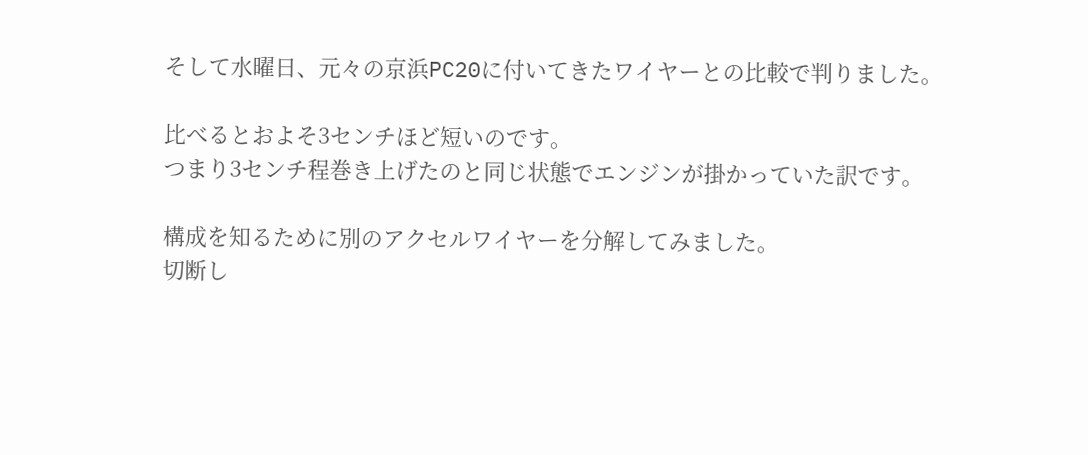そして水曜日、元々の京浜PC20に付いてきたワイヤーとの比較で判りました。

比べるとおよそ3センチほど短いのです。
つまり3センチ程巻き上げたのと同じ状態でエンジンが掛かっていた訳です。

構成を知るために別のアクセルワイヤーを分解してみました。
切断し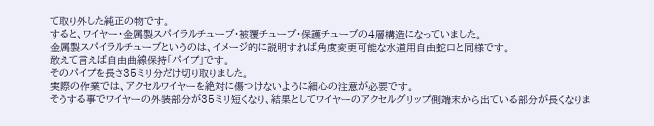て取り外した純正の物です。
すると、ワイヤー・金属製スパイラルチューブ・被覆チューブ・保護チューブの4層構造になっていました。
金属製スパイラルチューブというのは、イメージ的に説明すれば角度変更可能な水道用自由蛇口と同様です。
敢えて言えば自由曲線保持「パイプ」です。
そのパイプを長さ35ミリ分だけ切り取りました。
実際の作業では、アクセルワイヤーを絶対に傷つけないように細心の注意が必要です。
そうする事でワイヤーの外装部分が35ミリ短くなり、結果としてワイヤーのアクセルグリップ側端末から出ている部分が長くなりま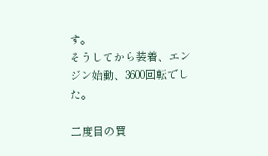す。
そうしてから装着、エンジン始動、3600回転でした。

二度目の買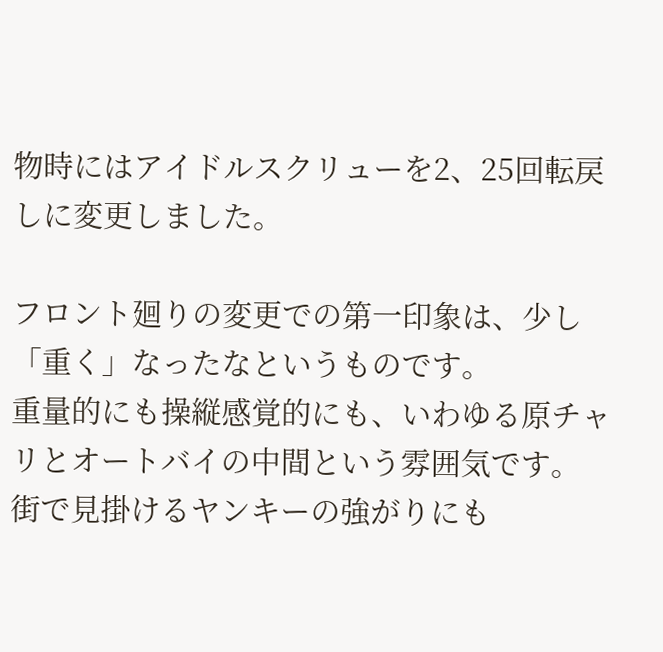物時にはアイドルスクリューを2、25回転戻しに変更しました。

フロント廻りの変更での第一印象は、少し「重く」なったなというものです。
重量的にも操縦感覚的にも、いわゆる原チャリとオートバイの中間という雰囲気です。
街で見掛けるヤンキーの強がりにも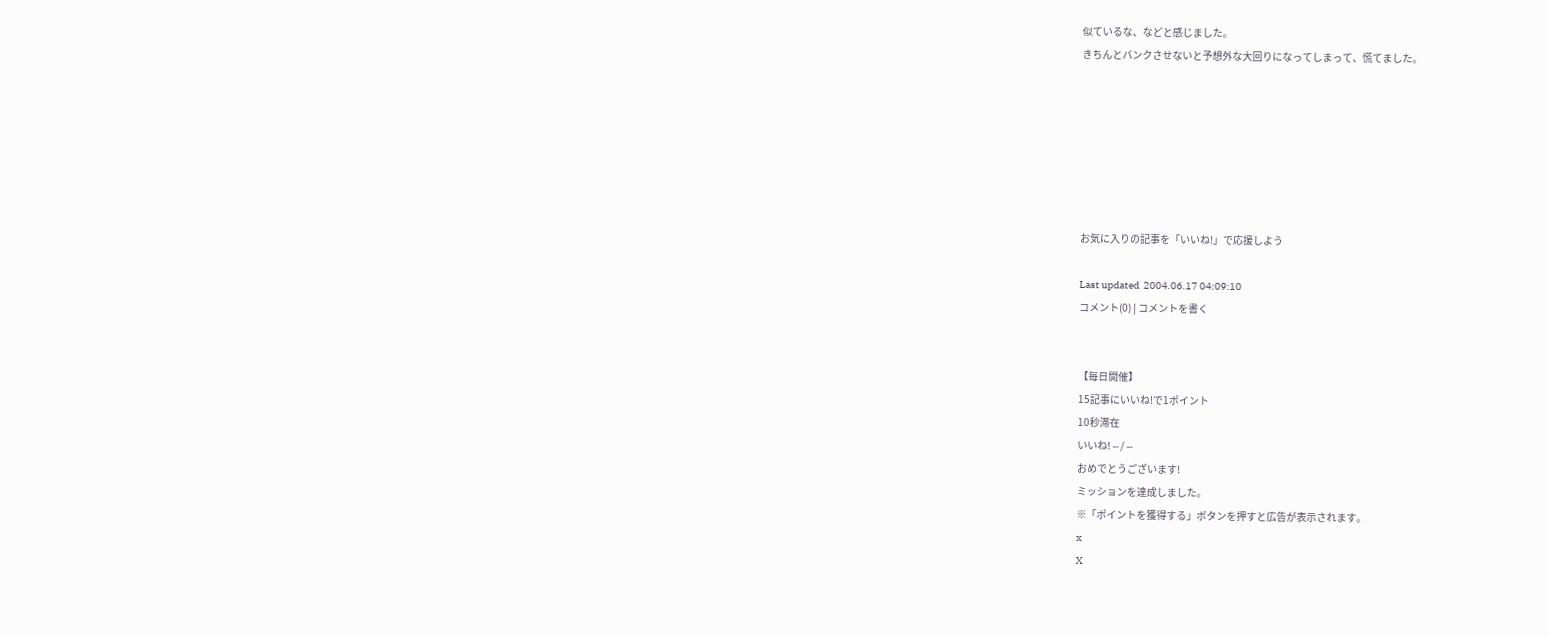似ているな、などと感じました。
きちんとバンクさせないと予想外な大回りになってしまって、慌てました。







お気に入りの記事を「いいね!」で応援しよう

Last updated  2004.06.17 04:09:10
コメント(0) | コメントを書く


【毎日開催】
15記事にいいね!で1ポイント
10秒滞在
いいね! -- / --
おめでとうございます!
ミッションを達成しました。
※「ポイントを獲得する」ボタンを押すと広告が表示されます。
x
X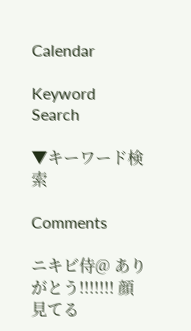Calendar

Keyword Search

▼キーワード検索

Comments

ニキビ侍@ ありがとう!!!!!!! 顔見てる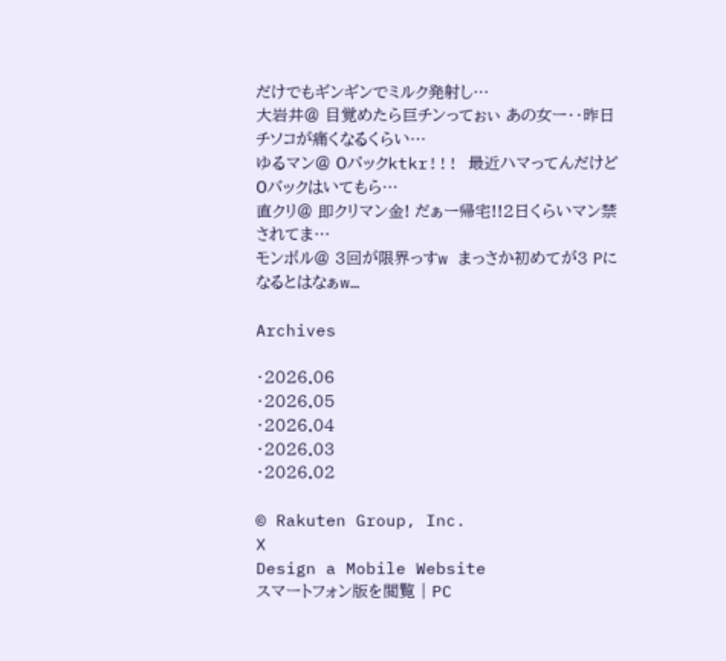だけでもギンギンでミルク発射し…
大岩井@ 目覚めたら巨チンってぉぃ あの女ー・・昨日チソコが痛くなるくらい…
ゆるマン@ Оバックktkr!!! 最近ハマってんだけどОバックはいてもら…
直クリ@ 即クリマン金! だぁー帰宅!!2日くらいマン禁されてま…
モンボル@ 3回が限界っすw まっさか初めてが3 Pになるとはなぁw…

Archives

・2026.06
・2026.05
・2026.04
・2026.03
・2026.02

© Rakuten Group, Inc.
X
Design a Mobile Website
スマートフォン版を閲覧 | PC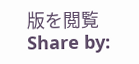版を閲覧
Share by: